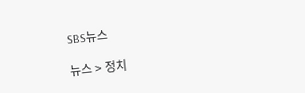SBS뉴스

뉴스 > 정치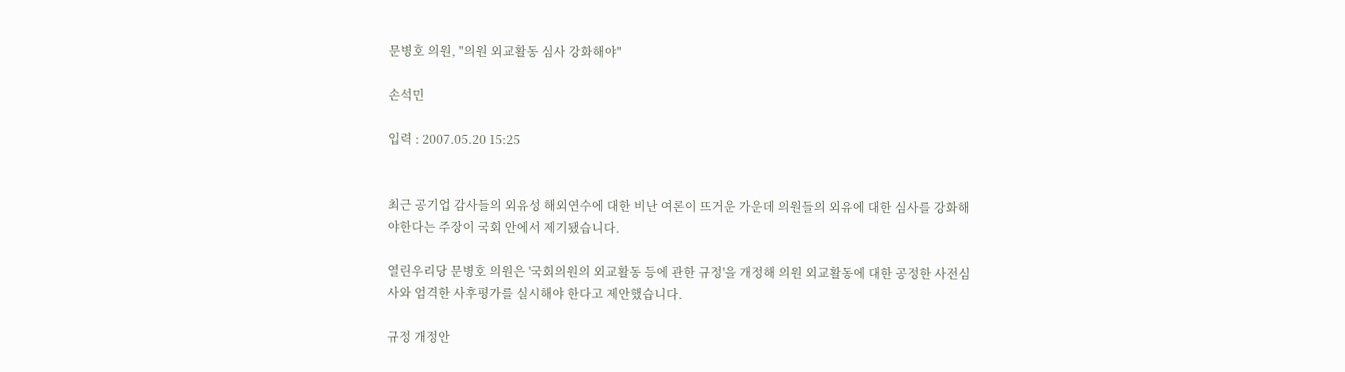문병호 의원, "의원 외교활동 심사 강화해야"

손석민

입력 : 2007.05.20 15:25


최근 공기업 감사들의 외유성 해외연수에 대한 비난 여론이 뜨거운 가운데 의원들의 외유에 대한 심사를 강화해야한다는 주장이 국회 안에서 제기됐습니다.

열린우리당 문병호 의원은 '국회의원의 외교활동 등에 관한 규정'을 개정해 의원 외교활동에 대한 공정한 사전심사와 엄격한 사후평가를 실시해야 한다고 제안했습니다.

규정 개정안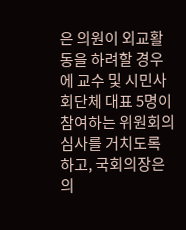은 의원이 외교활동을 하려할 경우에 교수 및 시민사회단체 대표 5명이 참여하는 위원회의 심사를 거치도록 하고, 국회의장은 의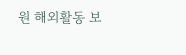원 해외활동 보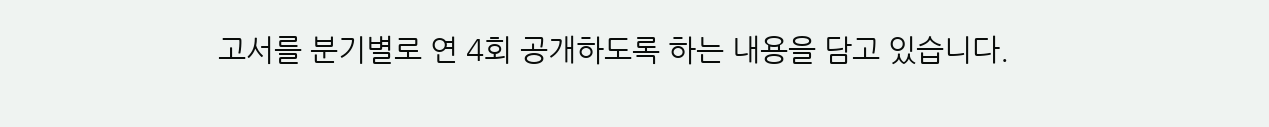고서를 분기별로 연 4회 공개하도록 하는 내용을 담고 있습니다.